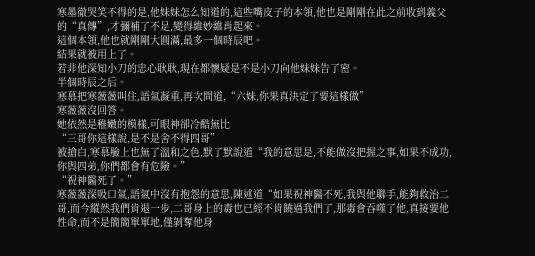寒墨徹哭笑不得的是,他妹妹怎么知道的,這些嘴皮子的本領,他也是剛剛在此之前收到義父的“真傳”,才彌補了不足,變得維妙維肖起來。
這個本領,他也就剛剛大圓滿,最多一個時辰吧。
結果就被用上了。
若非他深知小刀的忠心耿耿,現在都懷疑是不是小刀向他妹妹告了密。
半個時辰之后。
寒慕把寒薇薇叫住,語氣凝重,再次問道,“六妹,你果真決定了要這樣做”
寒薇薇沒回答。
她依然是稚嫩的模樣,可眼神卻冷酷無比
“三哥你這樣說,是不是舍不得四哥”
被搶白,寒慕臉上也無了溫和之色,默了默說道“我的意思是,不能做沒把握之事,如果不成功,你與四弟,你們都會有危險。”
“祝神醫死了。”
寒薇薇深吸口氣,語氣中沒有抱怨的意思,陳述道“如果祝神醫不死,我與他聯手,能夠救治二哥,而今縱然我們肯退一步,二哥身上的毒也已經不肯饒過我們了,那毒會吞噬了他,真接要他性命,而不是簡簡單單地,僅剝奪他身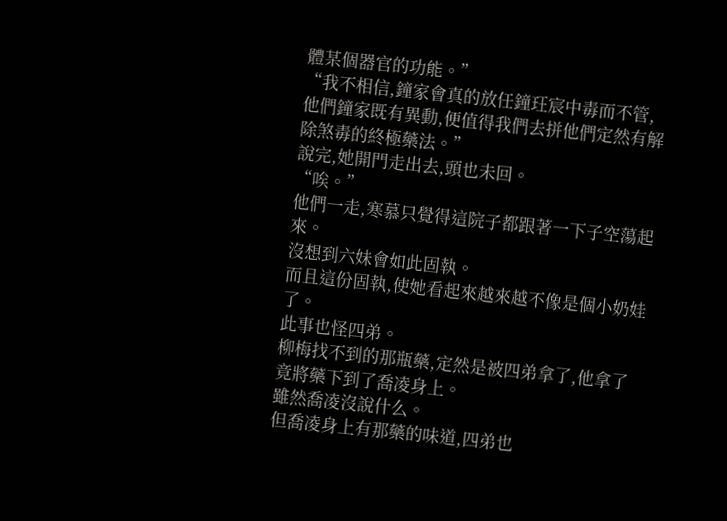體某個器官的功能。”
“我不相信,鐘家會真的放任鐘玨宸中毒而不管,他們鐘家既有異動,便值得我們去拼他們定然有解除煞毒的終極藥法。”
說完,她開門走出去,頭也未回。
“唉。”
他們一走,寒慕只覺得這院子都跟著一下子空蕩起來。
沒想到六妹會如此固執。
而且這份固執,使她看起來越來越不像是個小奶娃了。
此事也怪四弟。
柳梅找不到的那瓶藥,定然是被四弟拿了,他拿了竟將藥下到了喬凌身上。
雖然喬凌沒說什么。
但喬凌身上有那藥的味道,四弟也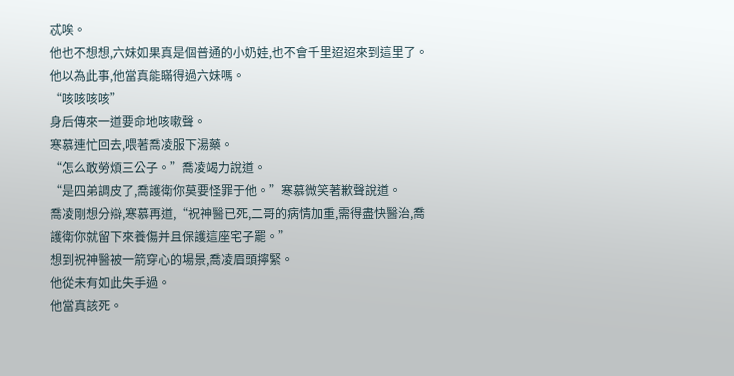忒唉。
他也不想想,六妹如果真是個普通的小奶娃,也不會千里迢迢來到這里了。
他以為此事,他當真能瞞得過六妹嗎。
“咳咳咳咳”
身后傳來一道要命地咳嗽聲。
寒慕連忙回去,喂著喬凌服下湯藥。
“怎么敢勞煩三公子。”喬凌竭力說道。
“是四弟調皮了,喬護衛你莫要怪罪于他。”寒慕微笑著歉聲說道。
喬凌剛想分辯,寒慕再道,“祝神醫已死,二哥的病情加重,需得盡快醫治,喬護衛你就留下來養傷并且保護這座宅子罷。”
想到祝神醫被一箭穿心的場景,喬凌眉頭擰緊。
他從未有如此失手過。
他當真該死。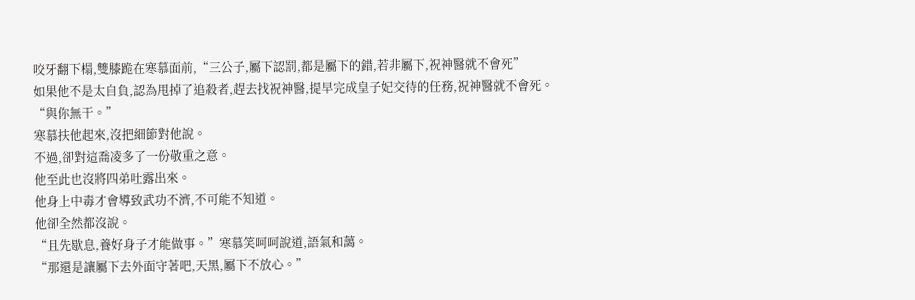咬牙翻下榻,雙膝跪在寒慕面前,“三公子,屬下認罰,都是屬下的錯,若非屬下,祝神醫就不會死”
如果他不是太自負,認為甩掉了追殺者,趕去找祝神醫,提早完成皇子妃交待的任務,祝神醫就不會死。
“與你無干。”
寒慕扶他起來,沒把細節對他說。
不過,卻對這喬凌多了一份敬重之意。
他至此也沒將四弟吐露出來。
他身上中毒才會導致武功不濟,不可能不知道。
他卻全然都沒說。
“且先歇息,養好身子才能做事。”寒慕笑呵呵說道,語氣和藹。
“那還是讓屬下去外面守著吧,天黑,屬下不放心。”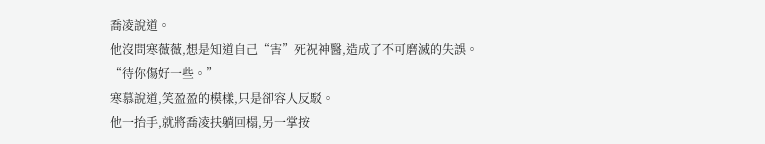喬凌說道。
他沒問寒薇薇,想是知道自己“害”死祝神醫,造成了不可磨滅的失誤。
“待你傷好一些。”
寒慕說道,笑盈盈的模樣,只是卻容人反駁。
他一抬手,就將喬凌扶躺回榻,另一掌按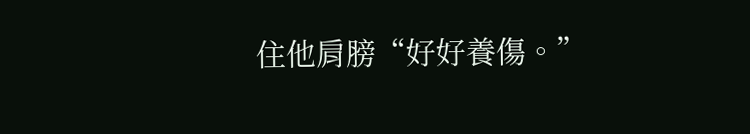住他肩膀“好好養傷。”